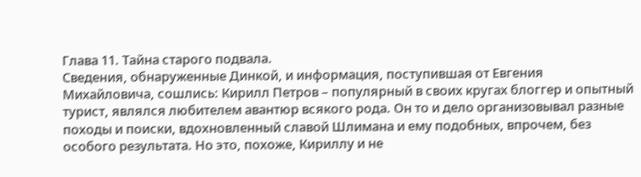Глава 11. Тайна старого подвала.
Сведения, обнаруженные Динкой, и информация, поступившая от Евгения Михайловича, сошлись: Кирилл Петров – популярный в своих кругах блоггер и опытный турист, являлся любителем авантюр всякого рода. Он то и дело организовывал разные походы и поиски, вдохновленный славой Шлимана и ему подобных, впрочем, без особого результата. Но это, похоже, Кириллу и не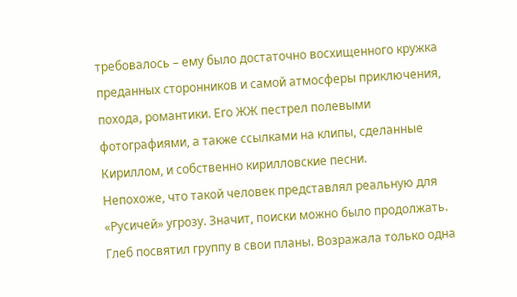требовалось – ему было достаточно восхищенного кружка преданных сторонников и самой атмосферы приключения, похода, романтики. Его ЖЖ пестрел полевыми фотографиями, а также ссылками на клипы, сделанные Кириллом, и собственно кирилловские песни.
Непохоже, что такой человек представлял реальную для «Русичей» угрозу. Значит, поиски можно было продолжать.
Глеб посвятил группу в свои планы. Возражала только одна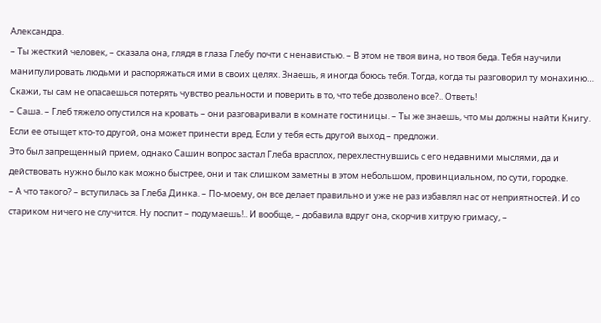Александра.
– Ты жесткий человек, – сказала она, глядя в глаза Глебу почти с ненавистью. – В этом не твоя вина, но твоя беда. Тебя научили манипулировать людьми и распоряжаться ими в своих целях. Знаешь, я иногда боюсь тебя. Тогда, когда ты разговорил ту монахиню… Скажи, ты сам не опасаешься потерять чувство реальности и поверить в то, что тебе дозволено все?.. Ответь!
– Саша. – Глеб тяжело опустился на кровать – они разговаривали в комнате гостиницы. – Ты же знаешь, что мы должны найти Книгу. Если ее отыщет кто-то другой, она может принести вред. Если у тебя есть другой выход – предложи.
Это был запрещенный прием, однако Сашин вопрос застал Глеба врасплох, перехлестнувшись с его недавними мыслями, да и действовать нужно было как можно быстрее, они и так слишком заметны в этом небольшом, провинциальном, по сути, городке.
– А что такого? – вступилась за Глеба Динка. – По-моему, он все делает правильно и уже не раз избавлял нас от неприятностей. И со стариком ничего не случится. Ну поспит – подумаешь!.. И вообще, – добавила вдруг она, скорчив хитрую гримасу, –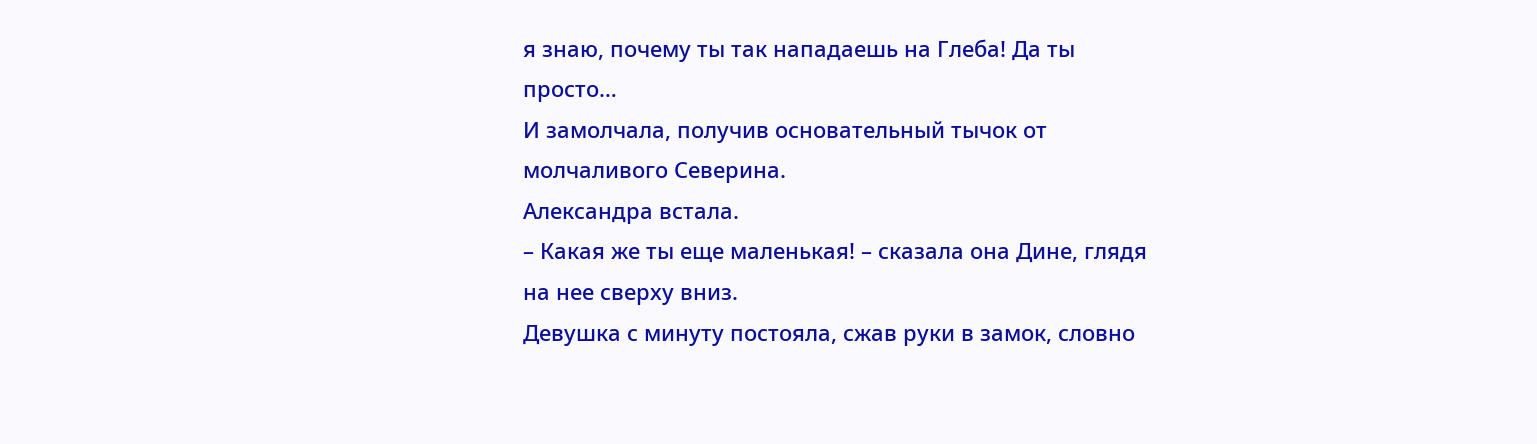я знаю, почему ты так нападаешь на Глеба! Да ты просто…
И замолчала, получив основательный тычок от молчаливого Северина.
Александра встала.
– Какая же ты еще маленькая! – сказала она Дине, глядя на нее сверху вниз.
Девушка с минуту постояла, сжав руки в замок, словно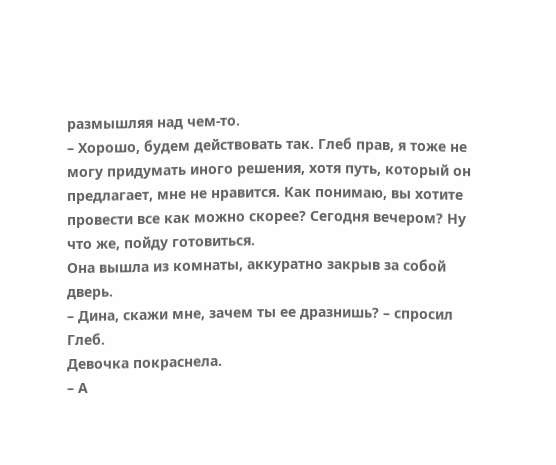размышляя над чем-то.
– Хорошо, будем действовать так. Глеб прав, я тоже не могу придумать иного решения, хотя путь, который он предлагает, мне не нравится. Как понимаю, вы хотите провести все как можно скорее? Сегодня вечером? Ну что же, пойду готовиться.
Она вышла из комнаты, аккуратно закрыв за собой дверь.
– Дина, скажи мне, зачем ты ее дразнишь? – спросил Глеб.
Девочка покраснела.
– А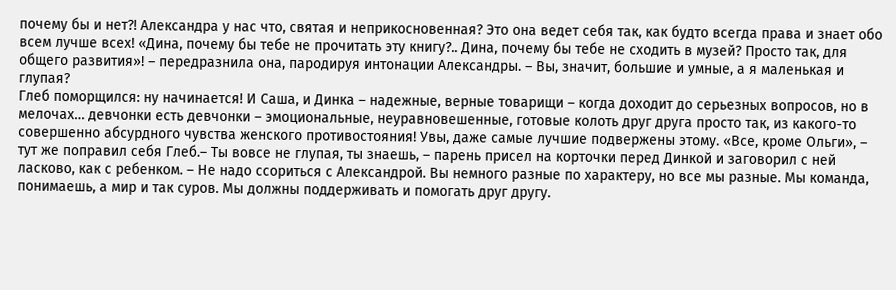почему бы и нет?! Александра у нас что, святая и неприкосновенная? Это она ведет себя так, как будто всегда права и знает обо всем лучше всех! «Дина, почему бы тебе не прочитать эту книгу?.. Дина, почему бы тебе не сходить в музей? Просто так, для общего развития»! – передразнила она, пародируя интонации Александры. – Вы, значит, большие и умные, а я маленькая и глупая?
Глеб поморщился: ну начинается! И Саша, и Динка – надежные, верные товарищи – когда доходит до серьезных вопросов, но в мелочах… девчонки есть девчонки – эмоциональные, неуравновешенные, готовые колоть друг друга просто так, из какого-то совершенно абсурдного чувства женского противостояния! Увы, даже самые лучшие подвержены этому. «Все, кроме Ольги», – тут же поправил себя Глеб.– Ты вовсе не глупая, ты знаешь, – парень присел на корточки перед Динкой и заговорил с ней ласково, как с ребенком. – Не надо ссориться с Александрой. Вы немного разные по характеру, но все мы разные. Мы команда, понимаешь, а мир и так суров. Мы должны поддерживать и помогать друг другу.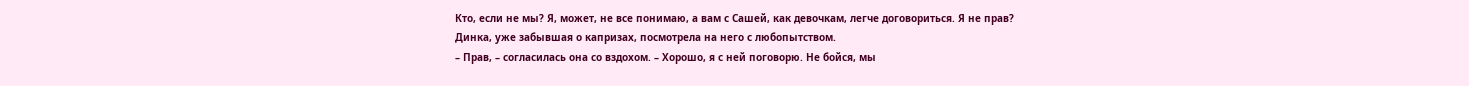Кто, если не мы? Я, может, не все понимаю, а вам с Сашей, как девочкам, легче договориться. Я не прав?
Динка, уже забывшая о капризах, посмотрела на него с любопытством.
– Прав, – согласилась она со вздохом. – Хорошо, я с ней поговорю. Не бойся, мы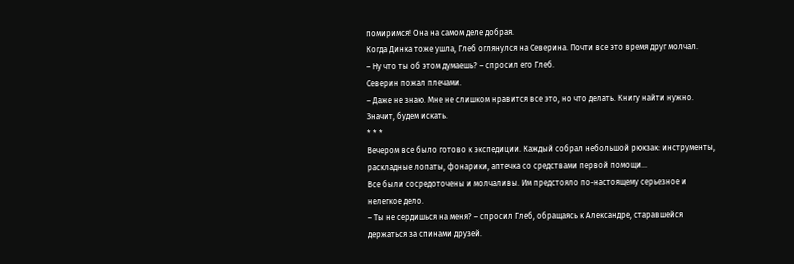помиримся! Она на самом деле добрая.
Когда Динка тоже ушла, Глеб оглянулся на Северина. Почти все это время друг молчал.
– Ну что ты об этом думаешь? – спросил его Глеб.
Северин пожал плечами.
– Даже не знаю. Мне не слишком нравится все это, но что делать. Книгу найти нужно. Значит, будем искать.
* * *
Вечером все было готово к экспедиции. Каждый собрал небольшой рюкзак: инструменты, раскладные лопаты, фонарики, аптечка со средствами первой помощи…
Все были сосредоточены и молчаливы. Им предстояло по-настоящему серьезное и нелегкое дело.
– Ты не сердишься на меня? – спросил Глеб, обращаясь к Александре, старавшейся держаться за спинами друзей.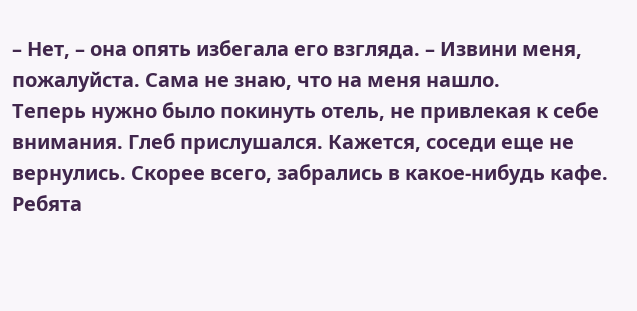– Нет, – она опять избегала его взгляда. – Извини меня, пожалуйста. Сама не знаю, что на меня нашло.
Теперь нужно было покинуть отель, не привлекая к себе внимания. Глеб прислушался. Кажется, соседи еще не вернулись. Скорее всего, забрались в какое-нибудь кафе.
Ребята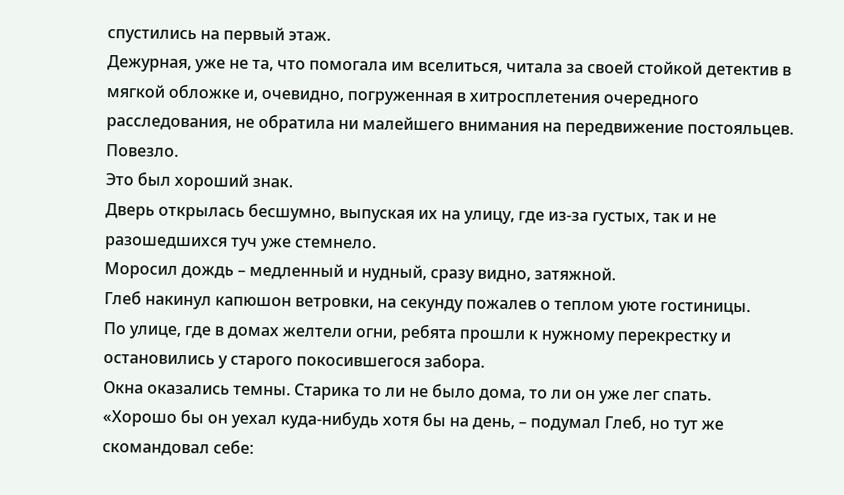спустились на первый этаж.
Дежурная, уже не та, что помогала им вселиться, читала за своей стойкой детектив в мягкой обложке и, очевидно, погруженная в хитросплетения очередного расследования, не обратила ни малейшего внимания на передвижение постояльцев. Повезло.
Это был хороший знак.
Дверь открылась бесшумно, выпуская их на улицу, где из-за густых, так и не разошедшихся туч уже стемнело.
Моросил дождь – медленный и нудный, сразу видно, затяжной.
Глеб накинул капюшон ветровки, на секунду пожалев о теплом уюте гостиницы.
По улице, где в домах желтели огни, ребята прошли к нужному перекрестку и остановились у старого покосившегося забора.
Окна оказались темны. Старика то ли не было дома, то ли он уже лег спать.
«Хорошо бы он уехал куда-нибудь хотя бы на день, – подумал Глеб, но тут же скомандовал себе: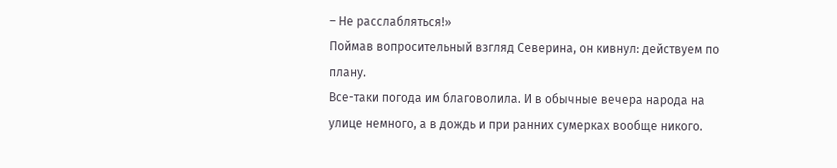– Не расслабляться!»
Поймав вопросительный взгляд Северина, он кивнул: действуем по плану.
Все-таки погода им благоволила. И в обычные вечера народа на улице немного, а в дождь и при ранних сумерках вообще никого.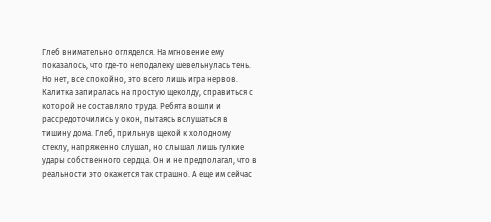Глеб внимательно огляделся. На мгновение ему показалось, что где-то неподалеку шевельнулась тень. Но нет, все спокойно, это всего лишь игра нервов.
Калитка запиралась на простую щеколду, справиться с которой не составляло труда. Ребята вошли и рассредоточились у окон, пытаясь вслушаться в тишину дома. Глеб, прильнув щекой к холодному стеклу, напряженно слушал, но слышал лишь гулкие удары собственного сердца. Он и не предполагал, что в реальности это окажется так страшно. А еще им сейчас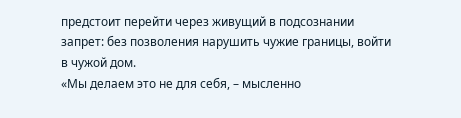предстоит перейти через живущий в подсознании запрет: без позволения нарушить чужие границы, войти в чужой дом.
«Мы делаем это не для себя, – мысленно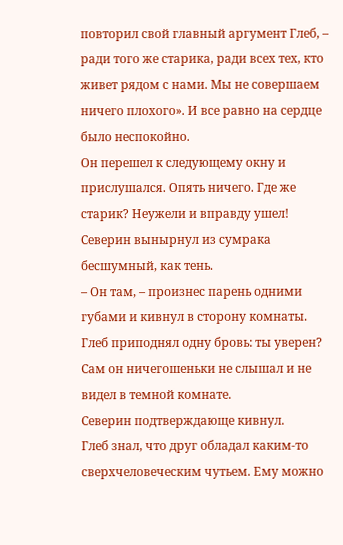повторил свой главный аргумент Глеб, – ради того же старика, ради всех тех, кто живет рядом с нами. Мы не совершаем ничего плохого». И все равно на сердце было неспокойно.
Он перешел к следующему окну и прислушался. Опять ничего. Где же старик? Неужели и вправду ушел!
Северин вынырнул из сумрака бесшумный, как тень.
– Он там, – произнес парень одними губами и кивнул в сторону комнаты.
Глеб приподнял одну бровь: ты уверен? Сам он ничегошеньки не слышал и не видел в темной комнате.
Северин подтверждающе кивнул.
Глеб знал, что друг обладал каким-то сверхчеловеческим чутьем. Ему можно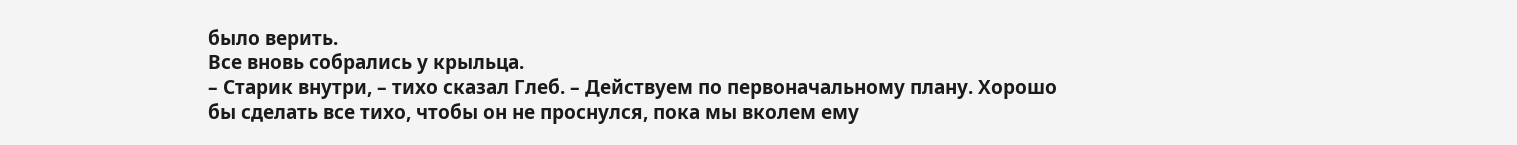было верить.
Все вновь собрались у крыльца.
– Старик внутри, – тихо сказал Глеб. – Действуем по первоначальному плану. Хорошо бы сделать все тихо, чтобы он не проснулся, пока мы вколем ему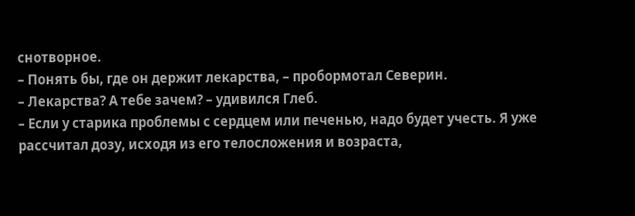снотворное.
– Понять бы, где он держит лекарства, – пробормотал Северин.
– Лекарства? А тебе зачем? – удивился Глеб.
– Если у старика проблемы с сердцем или печенью, надо будет учесть. Я уже рассчитал дозу, исходя из его телосложения и возраста,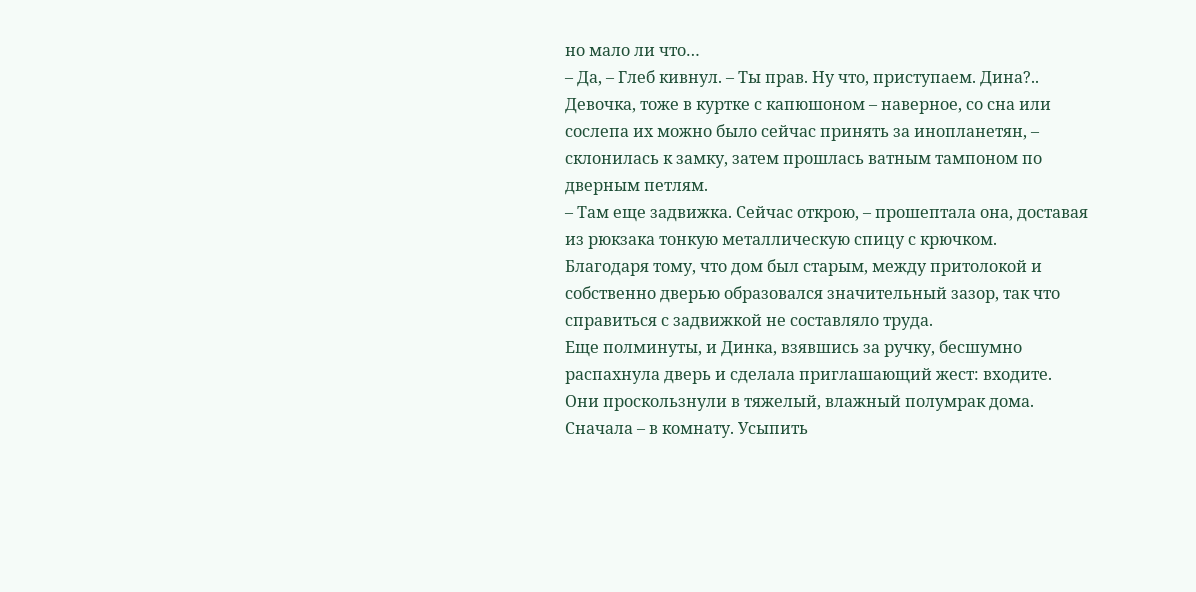но мало ли что…
– Да, – Глеб кивнул. – Ты прав. Ну что, приступаем. Дина?..
Девочка, тоже в куртке с капюшоном – наверное, со сна или сослепа их можно было сейчас принять за инопланетян, – склонилась к замку, затем прошлась ватным тампоном по дверным петлям.
– Там еще задвижка. Сейчас открою, – прошептала она, доставая из рюкзака тонкую металлическую спицу с крючком.
Благодаря тому, что дом был старым, между притолокой и собственно дверью образовался значительный зазор, так что справиться с задвижкой не составляло труда.
Еще полминуты, и Динка, взявшись за ручку, бесшумно распахнула дверь и сделала приглашающий жест: входите.
Они проскользнули в тяжелый, влажный полумрак дома. Сначала – в комнату. Усыпить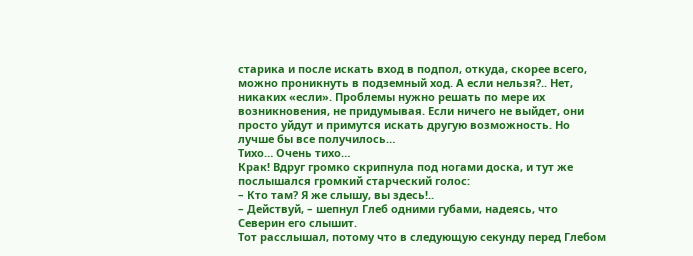старика и после искать вход в подпол, откуда, скорее всего, можно проникнуть в подземный ход. А если нельзя?.. Нет, никаких «если». Проблемы нужно решать по мере их возникновения, не придумывая. Если ничего не выйдет, они просто уйдут и примутся искать другую возможность. Но лучше бы все получилось…
Тихо… Очень тихо…
Крак! Вдруг громко скрипнула под ногами доска, и тут же послышался громкий старческий голос:
– Кто там? Я же слышу, вы здесь!..
– Действуй, – шепнул Глеб одними губами, надеясь, что Северин его слышит.
Тот расслышал, потому что в следующую секунду перед Глебом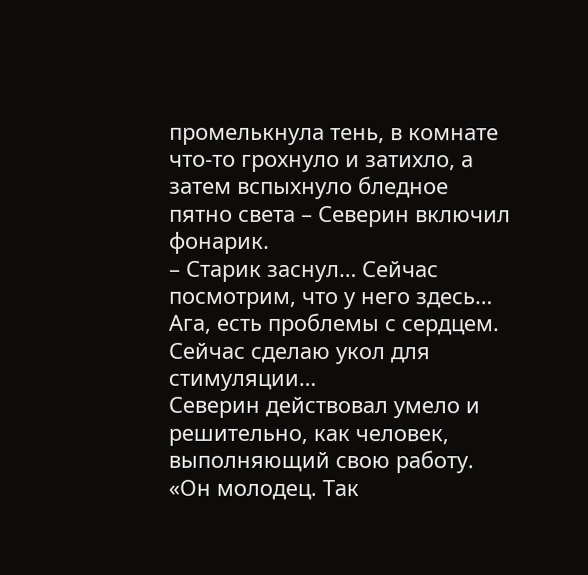промелькнула тень, в комнате что-то грохнуло и затихло, а затем вспыхнуло бледное пятно света – Северин включил фонарик.
– Старик заснул… Сейчас посмотрим, что у него здесь… Ага, есть проблемы с сердцем. Сейчас сделаю укол для стимуляции…
Северин действовал умело и решительно, как человек, выполняющий свою работу. «Он молодец. Так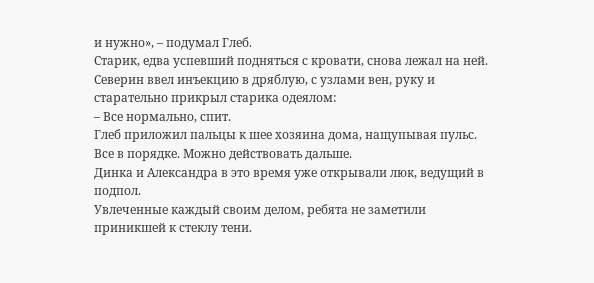и нужно», – подумал Глеб.
Старик, едва успевший подняться с кровати, снова лежал на ней. Северин ввел инъекцию в дряблую, с узлами вен, руку и старательно прикрыл старика одеялом:
– Все нормально, спит.
Глеб приложил пальцы к шее хозяина дома, нащупывая пульс. Все в порядке. Можно действовать дальше.
Динка и Александра в это время уже открывали люк, ведущий в подпол.
Увлеченные каждый своим делом, ребята не заметили приникшей к стеклу тени.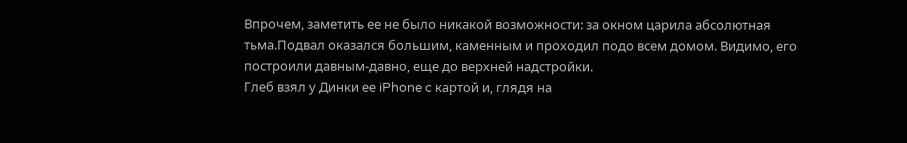Впрочем, заметить ее не было никакой возможности: за окном царила абсолютная тьма.Подвал оказался большим, каменным и проходил подо всем домом. Видимо, его построили давным-давно, еще до верхней надстройки.
Глеб взял у Динки ее iPhone c картой и, глядя на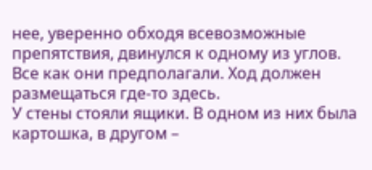нее, уверенно обходя всевозможные препятствия, двинулся к одному из углов. Все как они предполагали. Ход должен размещаться где-то здесь.
У стены стояли ящики. В одном из них была картошка, в другом –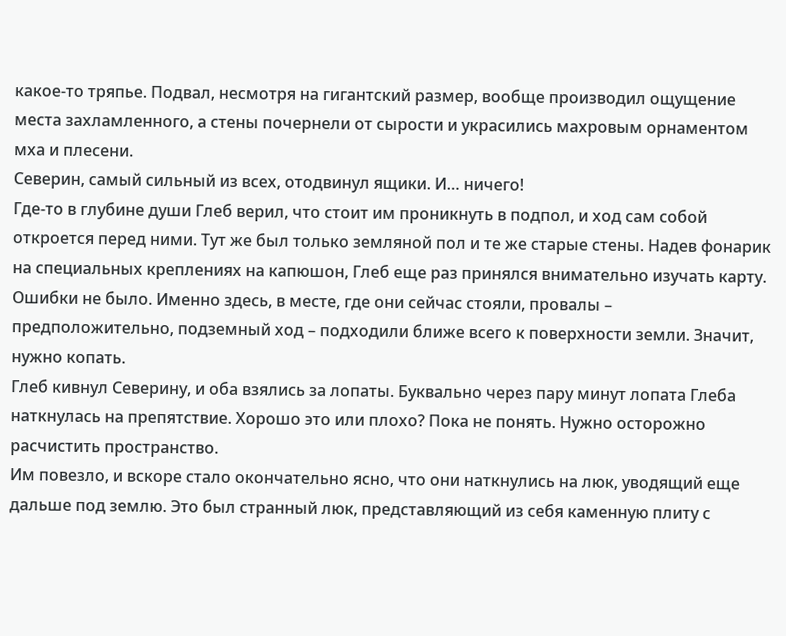какое-то тряпье. Подвал, несмотря на гигантский размер, вообще производил ощущение места захламленного, а стены почернели от сырости и украсились махровым орнаментом мха и плесени.
Северин, самый сильный из всех, отодвинул ящики. И… ничего!
Где-то в глубине души Глеб верил, что стоит им проникнуть в подпол, и ход сам собой откроется перед ними. Тут же был только земляной пол и те же старые стены. Надев фонарик на специальных креплениях на капюшон, Глеб еще раз принялся внимательно изучать карту.
Ошибки не было. Именно здесь, в месте, где они сейчас стояли, провалы – предположительно, подземный ход – подходили ближе всего к поверхности земли. Значит, нужно копать.
Глеб кивнул Северину, и оба взялись за лопаты. Буквально через пару минут лопата Глеба наткнулась на препятствие. Хорошо это или плохо? Пока не понять. Нужно осторожно расчистить пространство.
Им повезло, и вскоре стало окончательно ясно, что они наткнулись на люк, уводящий еще дальше под землю. Это был странный люк, представляющий из себя каменную плиту с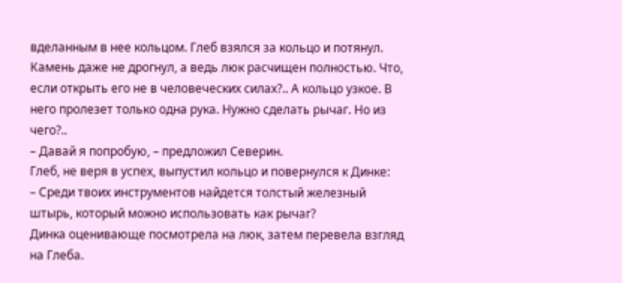вделанным в нее кольцом. Глеб взялся за кольцо и потянул. Камень даже не дрогнул, а ведь люк расчищен полностью. Что, если открыть его не в человеческих силах?.. А кольцо узкое. В него пролезет только одна рука. Нужно сделать рычаг. Но из чего?..
– Давай я попробую, – предложил Северин.
Глеб, не веря в успех, выпустил кольцо и повернулся к Динке:
– Среди твоих инструментов найдется толстый железный штырь, который можно использовать как рычаг?
Динка оценивающе посмотрела на люк, затем перевела взгляд на Глеба.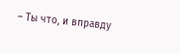– Ты что, и вправду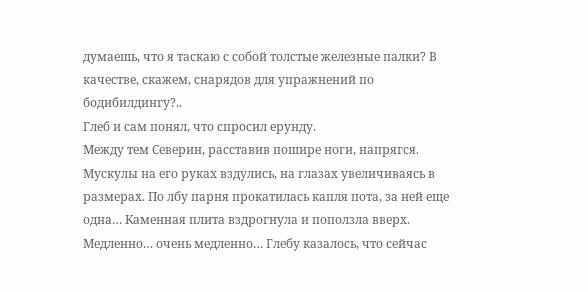думаешь, что я таскаю с собой толстые железные палки? В качестве, скажем, снарядов для упражнений по бодибилдингу?..
Глеб и сам понял, что спросил ерунду.
Между тем Северин, расставив пошире ноги, напрягся. Мускулы на его руках вздулись, на глазах увеличиваясь в размерах. По лбу парня прокатилась капля пота, за ней еще одна… Каменная плита вздрогнула и поползла вверх.
Медленно… очень медленно… Глебу казалось, что сейчас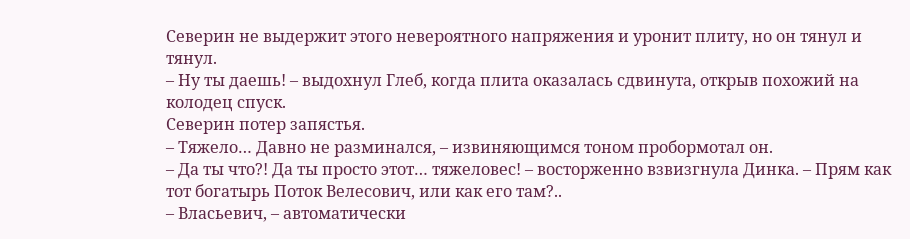Северин не выдержит этого невероятного напряжения и уронит плиту, но он тянул и тянул.
– Ну ты даешь! – выдохнул Глеб, когда плита оказалась сдвинута, открыв похожий на колодец спуск.
Северин потер запястья.
– Тяжело… Давно не разминался, – извиняющимся тоном пробормотал он.
– Да ты что?! Да ты просто этот… тяжеловес! – восторженно взвизгнула Динка. – Прям как тот богатырь Поток Велесович, или как его там?..
– Власьевич, – автоматически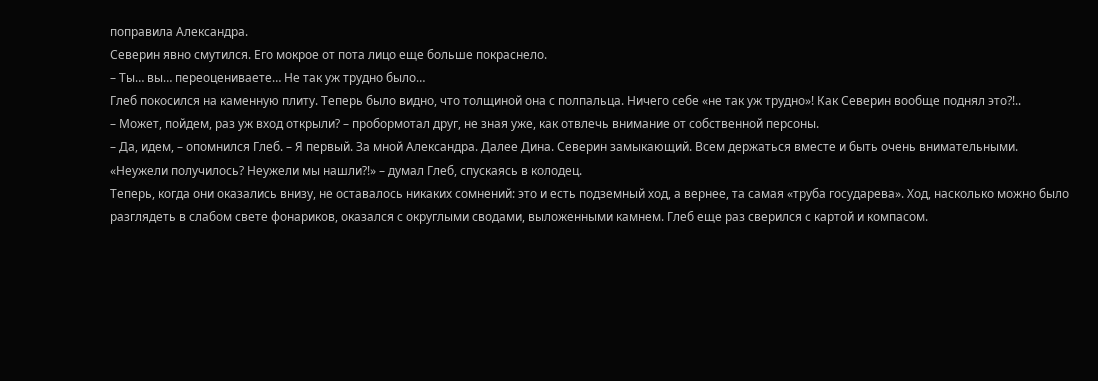поправила Александра.
Северин явно смутился. Его мокрое от пота лицо еще больше покраснело.
– Ты… вы… переоцениваете… Не так уж трудно было…
Глеб покосился на каменную плиту. Теперь было видно, что толщиной она с полпальца. Ничего себе «не так уж трудно»! Как Северин вообще поднял это?!..
– Может, пойдем, раз уж вход открыли? – пробормотал друг, не зная уже, как отвлечь внимание от собственной персоны.
– Да, идем, – опомнился Глеб. – Я первый. За мной Александра. Далее Дина. Северин замыкающий. Всем держаться вместе и быть очень внимательными.
«Неужели получилось? Неужели мы нашли?!» – думал Глеб, спускаясь в колодец.
Теперь, когда они оказались внизу, не оставалось никаких сомнений: это и есть подземный ход, а вернее, та самая «труба государева». Ход, насколько можно было разглядеть в слабом свете фонариков, оказался с округлыми сводами, выложенными камнем. Глеб еще раз сверился с картой и компасом.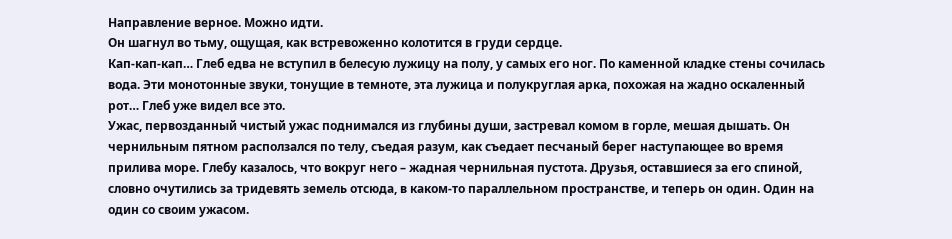Направление верное. Можно идти.
Он шагнул во тьму, ощущая, как встревоженно колотится в груди сердце.
Кап-кап-кап… Глеб едва не вступил в белесую лужицу на полу, у самых его ног. По каменной кладке стены сочилась вода. Эти монотонные звуки, тонущие в темноте, эта лужица и полукруглая арка, похожая на жадно оскаленный рот… Глеб уже видел все это.
Ужас, первозданный чистый ужас поднимался из глубины души, застревал комом в горле, мешая дышать. Он чернильным пятном расползался по телу, съедая разум, как съедает песчаный берег наступающее во время прилива море. Глебу казалось, что вокруг него – жадная чернильная пустота. Друзья, оставшиеся за его спиной, словно очутились за тридевять земель отсюда, в каком-то параллельном пространстве, и теперь он один. Один на один со своим ужасом.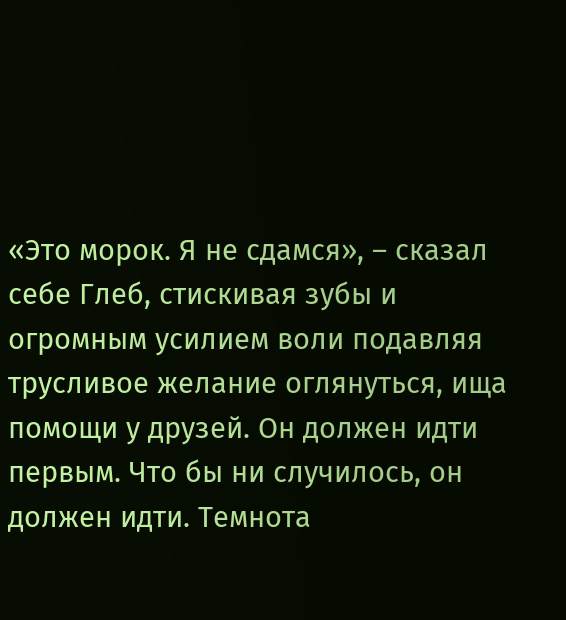«Это морок. Я не сдамся», – сказал себе Глеб, стискивая зубы и огромным усилием воли подавляя трусливое желание оглянуться, ища помощи у друзей. Он должен идти первым. Что бы ни случилось, он должен идти. Темнота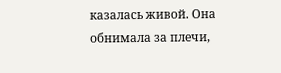казалась живой. Она обнимала за плечи,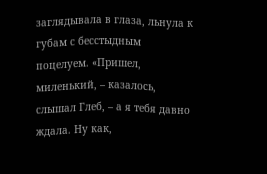заглядывала в глаза, льнула к губам с бесстыдным поцелуем. «Пришел, миленький, – казалось, слышал Глеб, – а я тебя давно ждала. Ну как,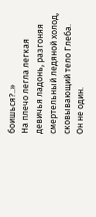боишься?..»
На плечо легла легкая девичья ладонь, разгоняя смертельный ледяной холод, сковывающий тело Глеба. Он не один.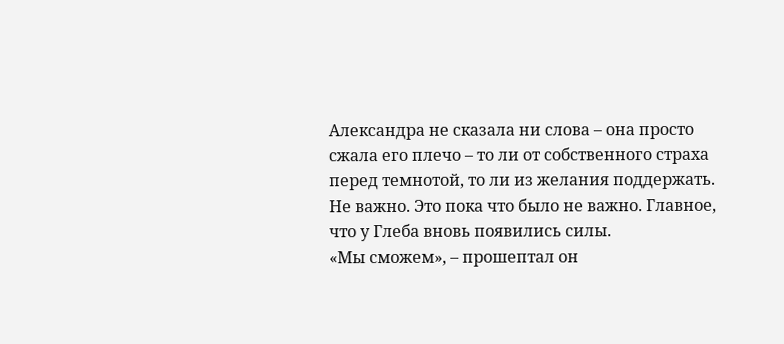Александра не сказала ни слова – она просто сжала его плечо – то ли от собственного страха перед темнотой, то ли из желания поддержать. Не важно. Это пока что было не важно. Главное, что у Глеба вновь появились силы.
«Мы сможем», – прошептал он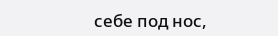себе под нос,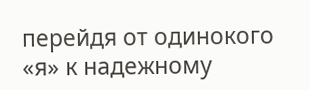перейдя от одинокого «я» к надежному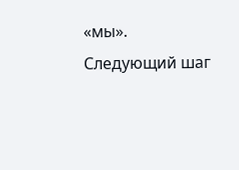«мы».
Следующий шаг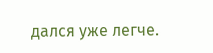дался уже легче.